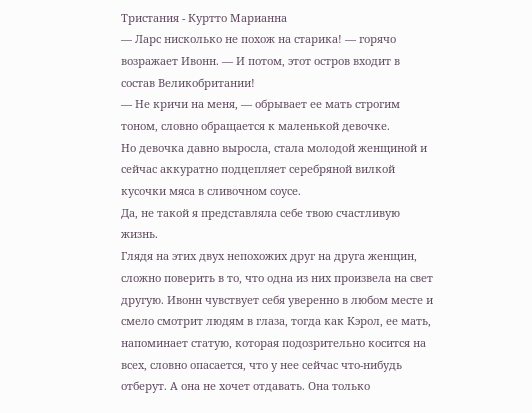Тристания - Куртто Марианна
— Ларс нисколько не похож на старика! — горячо возражает Ивонн. — И потом, этот остров входит в состав Великобритании!
— Не кричи на меня, — обрывает ее мать строгим тоном, словно обращается к маленькой девочке.
Но девочка давно выросла, стала молодой женщиной и сейчас аккуратно подцепляет серебряной вилкой кусочки мяса в сливочном соусе.
Да, не такой я представляла себе твою счастливую жизнь.
Глядя на этих двух непохожих друг на друга женщин, сложно поверить в то, что одна из них произвела на свет другую. Ивонн чувствует себя уверенно в любом месте и смело смотрит людям в глаза, тогда как Кэрол, ее мать, напоминает статую, которая подозрительно косится на всех, словно опасается, что у нее сейчас что-нибудь отберут. А она не хочет отдавать. Она только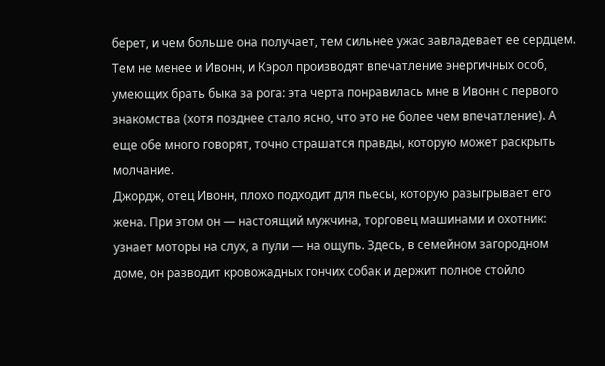берет, и чем больше она получает, тем сильнее ужас завладевает ее сердцем.
Тем не менее и Ивонн, и Кэрол производят впечатление энергичных особ, умеющих брать быка за рога: эта черта понравилась мне в Ивонн с первого знакомства (хотя позднее стало ясно, что это не более чем впечатление). А еще обе много говорят, точно страшатся правды, которую может раскрыть молчание.
Джордж, отец Ивонн, плохо подходит для пьесы, которую разыгрывает его жена. При этом он — настоящий мужчина, торговец машинами и охотник: узнает моторы на слух, а пули — на ощупь. Здесь, в семейном загородном доме, он разводит кровожадных гончих собак и держит полное стойло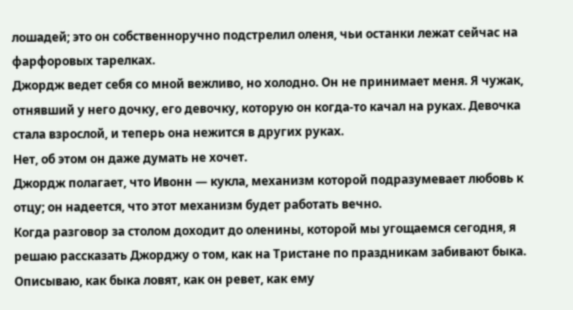лошадей; это он собственноручно подстрелил оленя, чьи останки лежат сейчас на фарфоровых тарелках.
Джордж ведет себя со мной вежливо, но холодно. Он не принимает меня. Я чужак, отнявший у него дочку, его девочку, которую он когда-то качал на руках. Девочка стала взрослой, и теперь она нежится в других руках.
Нет, об этом он даже думать не хочет.
Джордж полагает, что Ивонн — кукла, механизм которой подразумевает любовь к отцу; он надеется, что этот механизм будет работать вечно.
Когда разговор за столом доходит до оленины, которой мы угощаемся сегодня, я решаю рассказать Джорджу о том, как на Тристане по праздникам забивают быка. Описываю, как быка ловят, как он ревет, как ему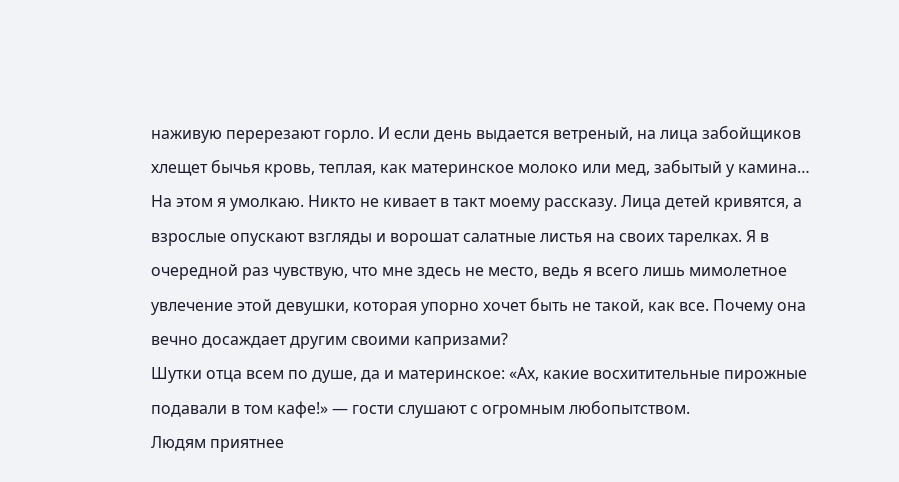наживую перерезают горло. И если день выдается ветреный, на лица забойщиков хлещет бычья кровь, теплая, как материнское молоко или мед, забытый у камина…
На этом я умолкаю. Никто не кивает в такт моему рассказу. Лица детей кривятся, а взрослые опускают взгляды и ворошат салатные листья на своих тарелках. Я в очередной раз чувствую, что мне здесь не место, ведь я всего лишь мимолетное увлечение этой девушки, которая упорно хочет быть не такой, как все. Почему она вечно досаждает другим своими капризами?
Шутки отца всем по душе, да и материнское: «Ах, какие восхитительные пирожные подавали в том кафе!» — гости слушают с огромным любопытством.
Людям приятнее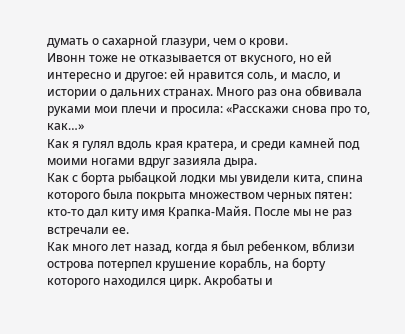думать о сахарной глазури, чем о крови.
Ивонн тоже не отказывается от вкусного, но ей интересно и другое: ей нравится соль, и масло, и истории о дальних странах. Много раз она обвивала руками мои плечи и просила: «Расскажи снова про то, как…»
Как я гулял вдоль края кратера, и среди камней под моими ногами вдруг зазияла дыра.
Как с борта рыбацкой лодки мы увидели кита, спина которого была покрыта множеством черных пятен: кто-то дал киту имя Крапка-Майя. После мы не раз встречали ее.
Как много лет назад, когда я был ребенком, вблизи острова потерпел крушение корабль, на борту которого находился цирк. Акробаты и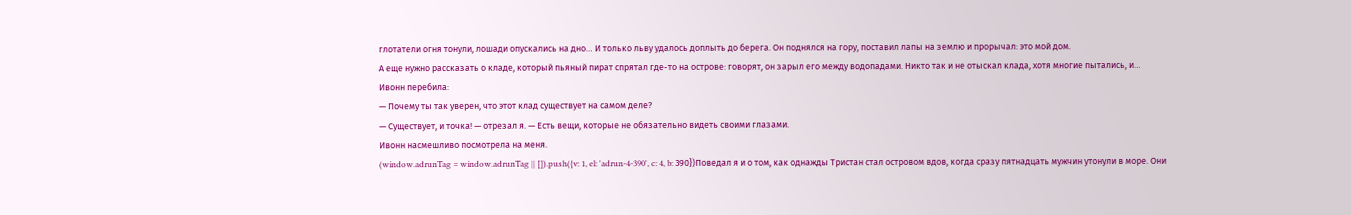глотатели огня тонули, лошади опускались на дно… И только льву удалось доплыть до берега. Он поднялся на гору, поставил лапы на землю и прорычал: это мой дом.
А еще нужно рассказать о кладе, который пьяный пират спрятал где-то на острове: говорят, он зарыл его между водопадами. Никто так и не отыскал клада, хотя многие пытались, и…
Ивонн перебила:
— Почему ты так уверен, что этот клад существует на самом деле?
— Существует, и точка! — отрезал я. — Есть вещи, которые не обязательно видеть своими глазами.
Ивонн насмешливо посмотрела на меня.
(window.adrunTag = window.adrunTag || []).push({v: 1, el: 'adrun-4-390', c: 4, b: 390})Поведал я и о том, как однажды Тристан стал островом вдов, когда сразу пятнадцать мужчин утонули в море. Они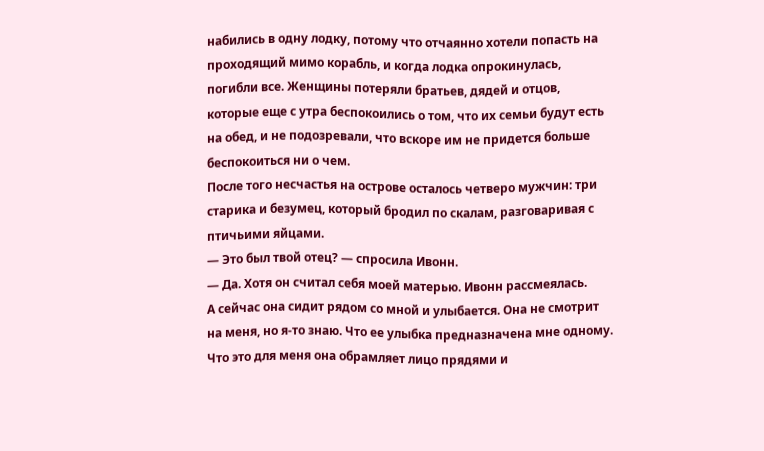набились в одну лодку, потому что отчаянно хотели попасть на проходящий мимо корабль, и когда лодка опрокинулась, погибли все. Женщины потеряли братьев, дядей и отцов, которые еще с утра беспокоились о том, что их семьи будут есть на обед, и не подозревали, что вскоре им не придется больше беспокоиться ни о чем.
После того несчастья на острове осталось четверо мужчин: три старика и безумец, который бродил по скалам, разговаривая с птичьими яйцами.
— Это был твой отец? — спросила Ивонн.
— Да. Хотя он считал себя моей матерью. Ивонн рассмеялась.
А сейчас она сидит рядом со мной и улыбается. Она не смотрит на меня, но я-то знаю. Что ее улыбка предназначена мне одному. Что это для меня она обрамляет лицо прядями и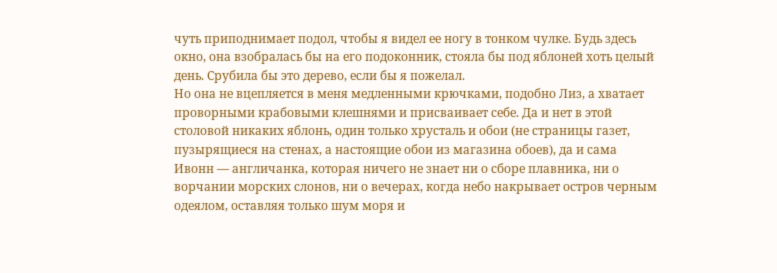чуть приподнимает подол, чтобы я видел ее ногу в тонком чулке. Будь здесь окно, она взобралась бы на его подоконник, стояла бы под яблоней хоть целый день. Срубила бы это дерево, если бы я пожелал.
Но она не вцепляется в меня медленными крючками, подобно Лиз, а хватает проворными крабовыми клешнями и присваивает себе. Да и нет в этой столовой никаких яблонь, один только хрусталь и обои (не страницы газет, пузырящиеся на стенах, а настоящие обои из магазина обоев), да и сама Ивонн — англичанка, которая ничего не знает ни о сборе плавника, ни о ворчании морских слонов, ни о вечерах, когда небо накрывает остров черным одеялом, оставляя только шум моря и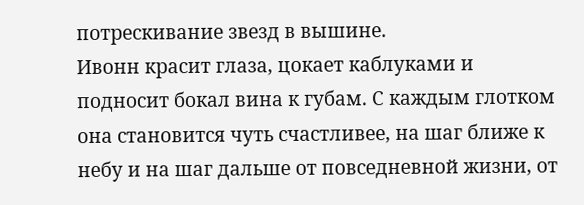потрескивание звезд в вышине.
Ивонн красит глаза, цокает каблуками и подносит бокал вина к губам. С каждым глотком она становится чуть счастливее, на шаг ближе к небу и на шаг дальше от повседневной жизни, от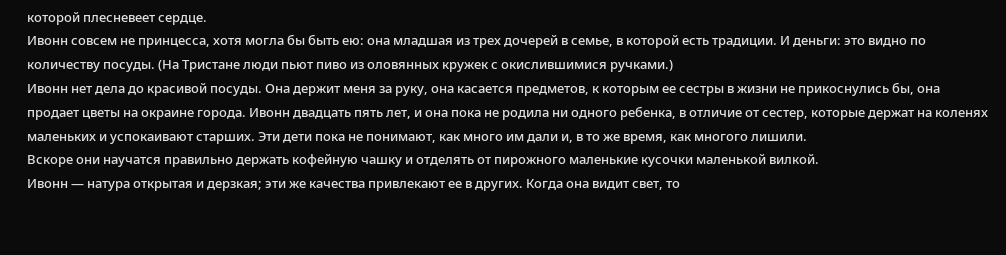которой плесневеет сердце.
Ивонн совсем не принцесса, хотя могла бы быть ею: она младшая из трех дочерей в семье, в которой есть традиции. И деньги: это видно по количеству посуды. (На Тристане люди пьют пиво из оловянных кружек с окислившимися ручками.)
Ивонн нет дела до красивой посуды. Она держит меня за руку, она касается предметов, к которым ее сестры в жизни не прикоснулись бы, она продает цветы на окраине города. Ивонн двадцать пять лет, и она пока не родила ни одного ребенка, в отличие от сестер, которые держат на коленях маленьких и успокаивают старших. Эти дети пока не понимают, как много им дали и, в то же время, как многого лишили.
Вскоре они научатся правильно держать кофейную чашку и отделять от пирожного маленькие кусочки маленькой вилкой.
Ивонн — натура открытая и дерзкая; эти же качества привлекают ее в других. Когда она видит свет, то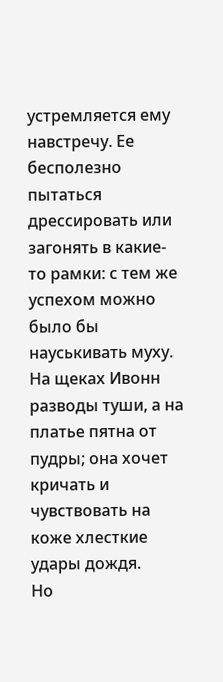устремляется ему навстречу. Ее бесполезно пытаться дрессировать или загонять в какие-то рамки: с тем же успехом можно было бы науськивать муху.
На щеках Ивонн разводы туши, а на платье пятна от пудры; она хочет кричать и чувствовать на коже хлесткие удары дождя.
Но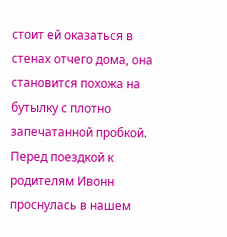стоит ей оказаться в стенах отчего дома, она становится похожа на бутылку с плотно запечатанной пробкой.
Перед поездкой к родителям Ивонн проснулась в нашем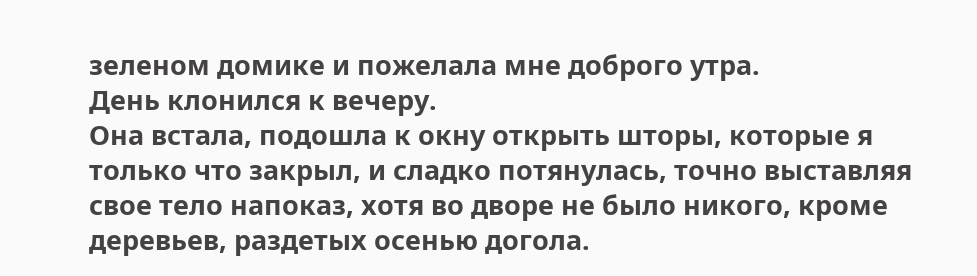зеленом домике и пожелала мне доброго утра.
День клонился к вечеру.
Она встала, подошла к окну открыть шторы, которые я только что закрыл, и сладко потянулась, точно выставляя свое тело напоказ, хотя во дворе не было никого, кроме деревьев, раздетых осенью догола.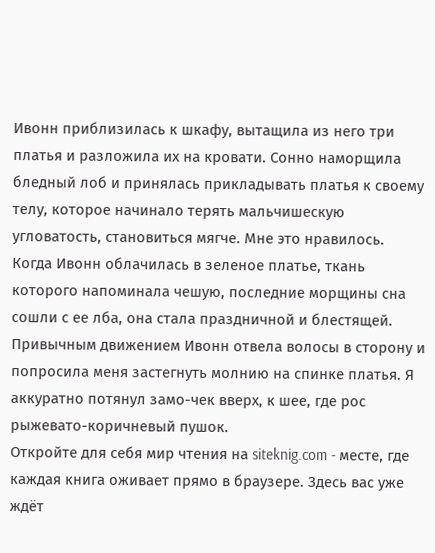Ивонн приблизилась к шкафу, вытащила из него три платья и разложила их на кровати. Сонно наморщила бледный лоб и принялась прикладывать платья к своему телу, которое начинало терять мальчишескую угловатость, становиться мягче. Мне это нравилось.
Когда Ивонн облачилась в зеленое платье, ткань которого напоминала чешую, последние морщины сна сошли с ее лба, она стала праздничной и блестящей. Привычным движением Ивонн отвела волосы в сторону и попросила меня застегнуть молнию на спинке платья. Я аккуратно потянул замо-чек вверх, к шее, где рос рыжевато-коричневый пушок.
Откройте для себя мир чтения на siteknig.com - месте, где каждая книга оживает прямо в браузере. Здесь вас уже ждёт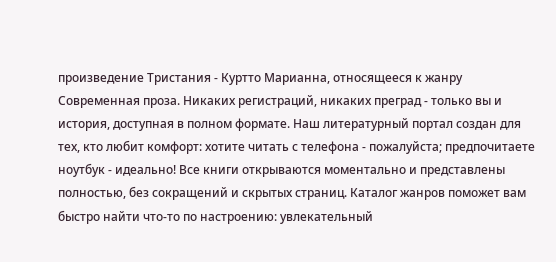произведение Тристания - Куртто Марианна, относящееся к жанру Современная проза. Никаких регистраций, никаких преград - только вы и история, доступная в полном формате. Наш литературный портал создан для тех, кто любит комфорт: хотите читать с телефона - пожалуйста; предпочитаете ноутбук - идеально! Все книги открываются моментально и представлены полностью, без сокращений и скрытых страниц. Каталог жанров поможет вам быстро найти что-то по настроению: увлекательный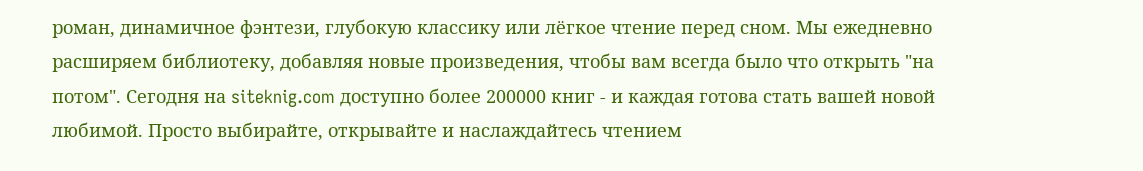роман, динамичное фэнтези, глубокую классику или лёгкое чтение перед сном. Мы ежедневно расширяем библиотеку, добавляя новые произведения, чтобы вам всегда было что открыть "на потом". Сегодня на siteknig.com доступно более 200000 книг - и каждая готова стать вашей новой любимой. Просто выбирайте, открывайте и наслаждайтесь чтением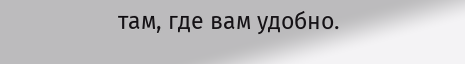там, где вам удобно.